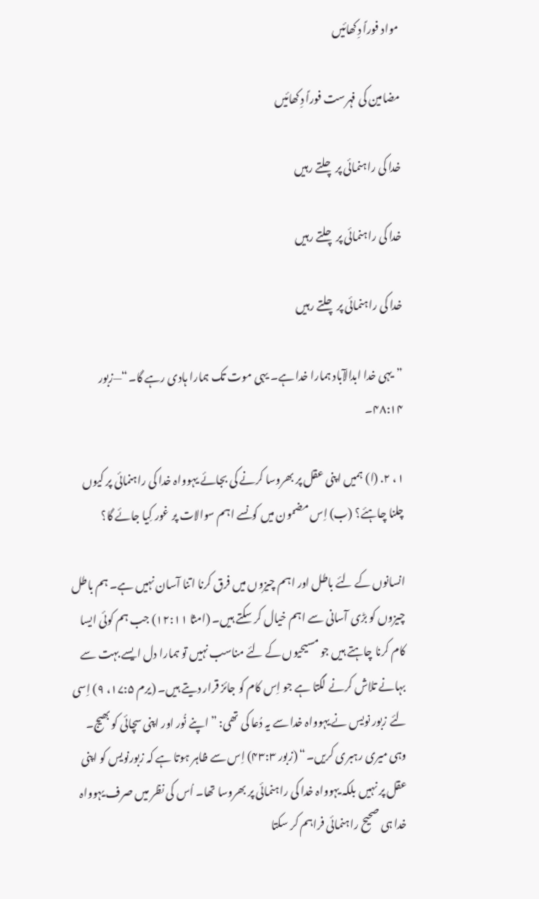مواد فوراً دِکھائیں

مضامین کی فہرست فوراً دِکھائیں

خدا کی راہنمائی پر چلتے رہیں

خدا کی راہنمائی پر چلتے رہیں

خدا کی راہنمائی پر چلتے رہیں

”یہی خدا ابدالآباد ہمارا خدا ہے۔ یہی موت تک ہمارا ہادی رہے گا۔“—زبور ۴۸:۱۴۔

۱، ۲. (ا) ہمیں اپنی عقل پر بھروسا کرنے کی بجائے یہوواہ خدا کی راہنمائی پر کیوں چلنا چاہئے؟ (ب) اِس مضمون میں کونسے اہم سوالات پر غور کِیا جائے گا؟

انسانوں کے لئے باطل اور اہم چیزوں میں فرق کرنا اتنا آسان نہیں ہے۔ ہم باطل چیزوں کو بڑی آسانی سے اہم خیال کر سکتے ہیں۔ (امثا ۱۲:۱۱) جب ہم کوئی ایسا کام کرنا چاہتے ہیں جو مسیحیوں کے لئے مناسب نہیں تو ہمارا دل ایسے بہت سے بہانے تلاش کرنے لگتا ہے جو اِس کام کو جائز قرار دیتے ہیں۔ (یرم ۱۷:۵، ۹) اِسی لئے زبور نویس نے یہوواہ خدا سے یہ دُعا کی تھی: ”اپنے نُور اور اپنی سچائی کو بھیج۔ وہی میری رہبری کریں۔“ (زبور ۴۳:۳) اِس سے ظاہر ہوتا ہے کہ زبورنویس کو اپنی عقل پر نہیں بلکہ یہوواہ خدا کی راہنمائی پر بھروسا تھا۔ اُس کی نظر میں صرف یہوواہ خدا ہی صحیح راہنمائی فراہم کر سکتا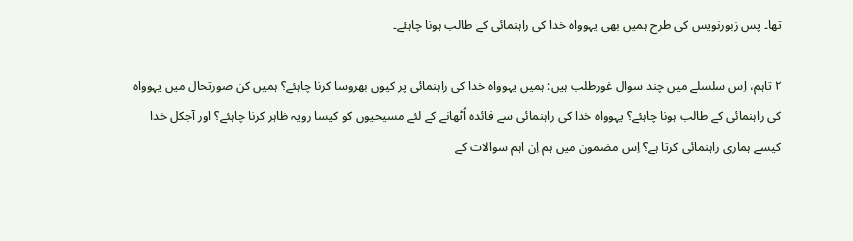تھا۔ پس زبورنویس کی طرح ہمیں بھی یہوواہ خدا کی راہنمائی کے طالب ہونا چاہئے۔

۲ تاہم، اِس سلسلے میں چند سوال غورطلب ہیں: ہمیں یہوواہ خدا کی راہنمائی پر کیوں بھروسا کرنا چاہئے؟ ہمیں کن صورتحال میں یہوواہ کی راہنمائی کے طالب ہونا چاہئے؟ یہوواہ خدا کی راہنمائی سے فائدہ اُٹھانے کے لئے مسیحیوں کو کیسا رویہ ظاہر کرنا چاہئے؟ اور آجکل خدا کیسے ہماری راہنمائی کرتا ہے؟ اِس مضمون میں ہم اِن اہم سوالات کے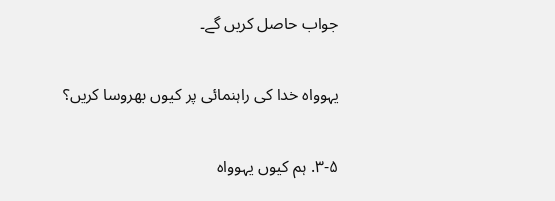جواب حاصل کریں گے۔

یہوواہ خدا کی راہنمائی پر کیوں بھروسا کریں؟

۳-۵. ہم کیوں یہوواہ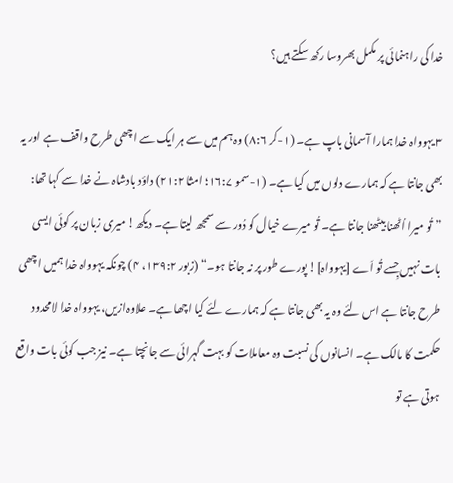خدا کی راہنمائی پر مکمل بھروسا رکھ سکتے ہیں؟

۳ یہوواہ خدا ہمارا آسمانی باپ ہے۔ (۱-کر ۸:۶) وہ ہم میں سے ہر ایک سے اچھی طرح واقف ہے اور یہ بھی جانتا ہے کہ ہمارے دلوں میں کیا ہے۔ (۱-سمو ۱۶:۷؛ امثا ۲۱:۲) داؤد بادشاہ نے خدا سے کہا تھا: ”تُو میرا اُٹھنا بیٹھنا جانتا ہے۔ تُو میرے خیال کو دُور سے سمجھ لیتا ہے۔ دیکھ! میری زبان پر کوئی ایسی بات نہیں جِسے تُو اَے [یہوواہ]! پورے طور پر نہ جانتا ہو۔“ (زبور ۱۳۹:۲، ۴) چونکہ یہوواہ خدا ہمیں اچھی طرح جانتا ہے اس لئے وہ یہ بھی جانتا ہے کہ ہمارے لئے کیا اچھا ہے۔ علاوہ‌ازیں، یہوواہ خدا لامحدود حکمت کا مالک ہے۔ انسانوں کی نسبت وہ معاملات کو بہت گہرائی سے جانچتا ہے۔ نیز جب کوئی بات واقع ہوتی ہے تو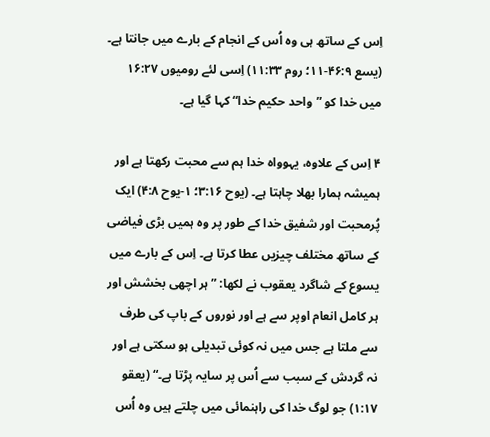اِس کے ساتھ ہی وہ اُس کے انجام کے بارے میں جانتا ہے۔ (یسع ۴۶:۹-۱۱؛ روم ۱۱:۳۳) اِسی لئے رومیوں ۱۶:۲۷ میں خدا کو ”واحد حکیم خدا“ کہا گیا ہے۔

۴ اِس کے علاوہ، یہوواہ خدا ہم سے محبت رکھتا ہے اور ہمیشہ ہمارا بھلا چاہتا ہے۔ (یوح ۳:۱۶؛ ۱-یوح ۴:۸) ایک پُرمحبت اور شفیق خدا کے طور پر وہ ہمیں بڑی فیاضی کے ساتھ مختلف چیزیں عطا کرتا ہے۔ اِس کے بارے میں یسوع کے شاگرد یعقوب نے لکھا: ”ہر اچھی بخشش اور ہر کامل انعام اوپر سے ہے اور نوروں کے باپ کی طرف سے ملتا ہے جس میں نہ کوئی تبدیلی ہو سکتی ہے اور نہ گردش کے سبب سے اُس پر سایہ پڑتا ہے۔“ (یعقو ۱:۱۷) جو لوگ خدا کی راہنمائی میں چلتے ہیں وہ اُس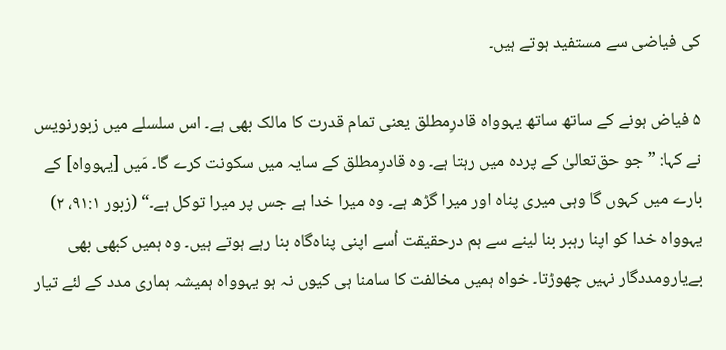کی فیاضی سے مستفید ہوتے ہیں۔

۵ فیاض ہونے کے ساتھ ساتھ یہوواہ قادرِمطلق یعنی تمام قدرت کا مالک بھی ہے۔ اس سلسلے میں زبورنویس نے کہا: ”جو حق‌تعالیٰ کے پردہ میں رہتا ہے۔ وہ قادرِمطلق کے سایہ میں سکونت کرے گا۔ مَیں [یہوواہ] کے بارے میں کہوں گا وہی میری پناہ اور میرا گڑھ ہے۔ وہ میرا خدا ہے جس پر میرا توکل ہے۔“ (زبور ۹۱:۱، ۲) یہوواہ خدا کو اپنا رہبر بنا لینے سے ہم درحقیقت اُسے اپنی پناہ‌گاہ بنا رہے ہوتے ہیں۔ وہ ہمیں کبھی بھی بےیارومددگار نہیں چھوڑتا۔ خواہ ہمیں مخالفت کا سامنا ہی کیوں نہ ہو یہوواہ ہمیشہ ہماری مدد کے لئے تیار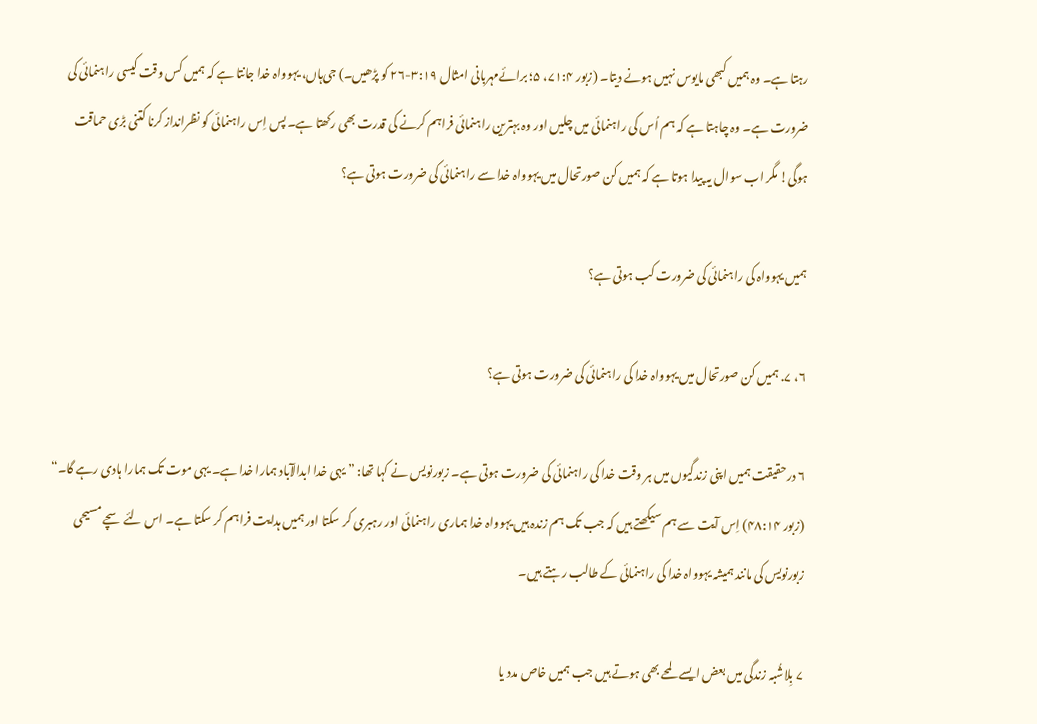رہتا ہے۔ وہ ہمیں کبھی مایوس نہیں ہونے دیتا۔ (زبور ۷۱:۴، ۵؛ برائےمہربانی امثال ۳:۱۹-۲۶ کو پڑھیں۔) جی‌ہاں، یہوواہ خدا جانتا ہے کہ ہمیں کس وقت کیسی راہنمائی کی ضرورت ہے۔ وہ چاہتا ہے کہ ہم اُس کی راہنمائی میں چلیں اور وہ بہترین راہنمائی فراہم کرنے کی قدرت بھی رکھتا ہے۔ پس اِس راہنمائی کو نظرانداز کرنا کتنی بڑی حماقت ہوگی! مگر اب سوال یہ پیدا ہوتا ہے کہ ہمیں کن صورتحال میں یہوواہ خدا سے راہنمائی کی ضرورت ہوتی ہے؟

ہمیں یہوواہ کی راہنمائی کی ضرورت کب ہوتی ہے؟

۶، ۷. ہمیں کن صورتحال میں یہوواہ خدا کی راہنمائی کی ضرورت ہوتی ہے؟

۶ درحقیقت ہمیں اپنی زندگیوں میں ہر وقت خدا کی راہنمائی کی ضرورت ہوتی ہے۔ زبورنویس نے کہا تھا: ”یہی خدا ابدالآباد ہمارا خدا ہے۔ یہی موت تک ہمارا ہادی رہے گا۔“ (زبور ۴۸:۱۴) اِس آیت سے ہم سیکھتے ہیں کہ جب تک ہم زندہ ہیں یہوواہ خدا ہماری راہنمائی اور رہبری کر سکتا اور ہمیں ہدایت فراہم کر سکتا ہے۔ اس لئے سچے مسیحی زبورنویس کی مانند ہمیشہ یہوواہ خدا کی راہنمائی کے طالب رہتے ہیں۔

۷ بِلاشُبہ زندگی میں بعض ایسے لمحے بھی ہوتے ہیں جب ہمیں خاص مدد یا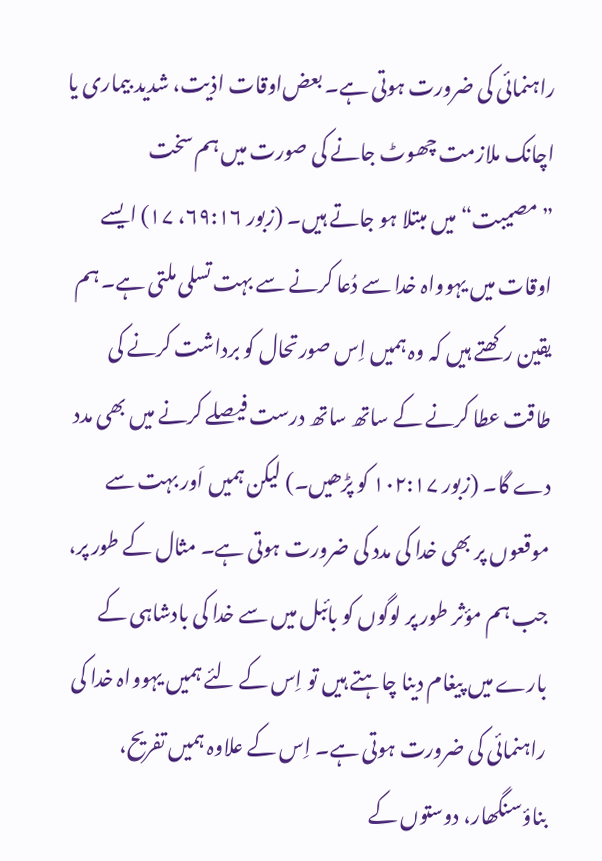راہنمائی کی ضرورت ہوتی ہے۔ بعض‌اوقات اذیت، شدید بیماری یا اچانک ملازمت چھوٹ جانے کی صورت میں ہم سخت ”مصیبت“ میں مبتلا ہو جاتے ہیں۔ (زبور ۶۹:۱۶، ۱۷) ایسے اوقات میں یہوواہ خدا سے دُعا کرنے سے بہت تسلی ملتی ہے۔ ہم یقین رکھتے ہیں کہ وہ ہمیں اِس صورتحال کو برداشت کرنے کی طاقت عطا کرنے کے ساتھ ساتھ درست فیصلے کرنے میں بھی مدد دے گا۔ (زبور ۱۰۲:۱۷ کو پڑھیں۔) لیکن ہمیں اَور بہت سے موقعوں پر بھی خدا کی مدد کی ضرورت ہوتی ہے۔ مثال کے طور پر، جب ہم مؤثر طور پر لوگوں کو بائبل میں سے خدا کی بادشاہی کے بارے میں پیغام دینا چاہتے ہیں تو اِس کے لئے ہمیں یہوواہ خدا کی راہنمائی کی ضرورت ہوتی ہے۔ اِس کے علاوہ ہمیں تفریح، بناؤسنگھار، دوستوں کے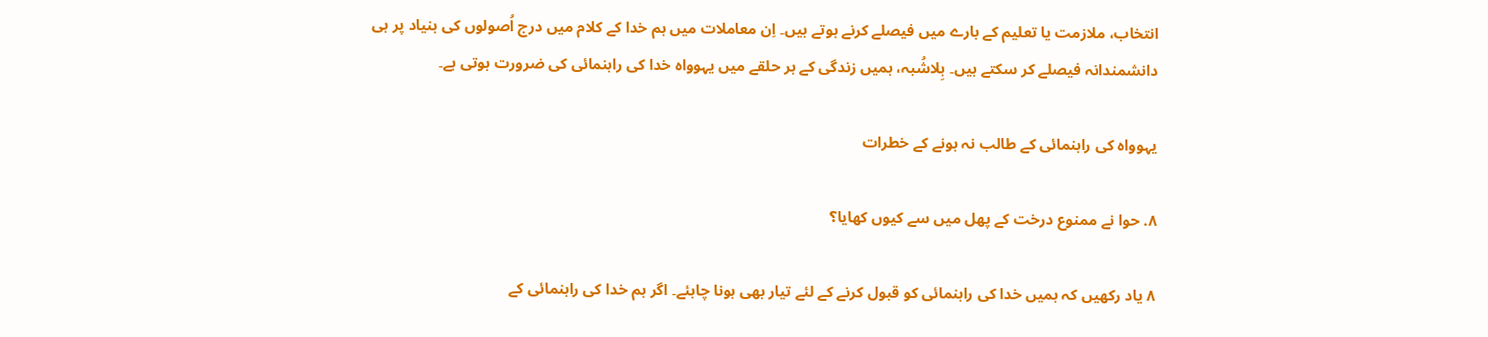انتخاب، ملازمت یا تعلیم کے بارے میں فیصلے کرنے ہوتے ہیں۔ اِن معاملات میں ہم خدا کے کلام میں درج اُصولوں کی بنیاد پر ہی دانشمندانہ فیصلے کر سکتے ہیں۔ بِلاشُبہ، ہمیں زندگی کے ہر حلقے میں یہوواہ خدا کی راہنمائی کی ضرورت ہوتی ہے۔

یہوواہ کی راہنمائی کے طالب نہ ہونے کے خطرات

۸. حوا نے ممنوع درخت کے پھل میں سے کیوں کھایا؟

۸ یاد رکھیں کہ ہمیں خدا کی راہنمائی کو قبول کرنے کے لئے تیار بھی ہونا چاہئے۔ اگر ہم خدا کی راہنمائی کے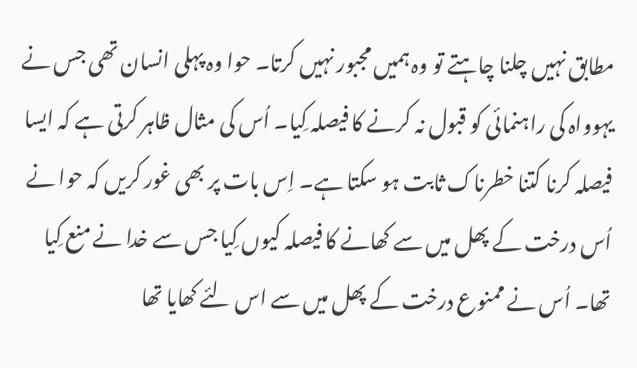مطابق نہیں چلنا چاہتے تو وہ ہمیں مجبور نہیں کرتا۔ حوا وہ پہلی انسان تھی جس نے یہوواہ کی راہنمائی کو قبول نہ کرنے کا فیصلہ کِیا۔ اُس کی مثال ظاہر کرتی ہے کہ ایسا فیصلہ کرنا کتنا خطرناک ثابت ہو سکتا ہے۔ اِس بات پر بھی غور کریں کہ حوا نے اُس درخت کے پھل میں سے کھانے کا فیصلہ کیوں کِیا جس سے خدا نے منع کِیا تھا۔ اُس نے ممنوع درخت کے پھل میں سے اس لئے کھایا تھا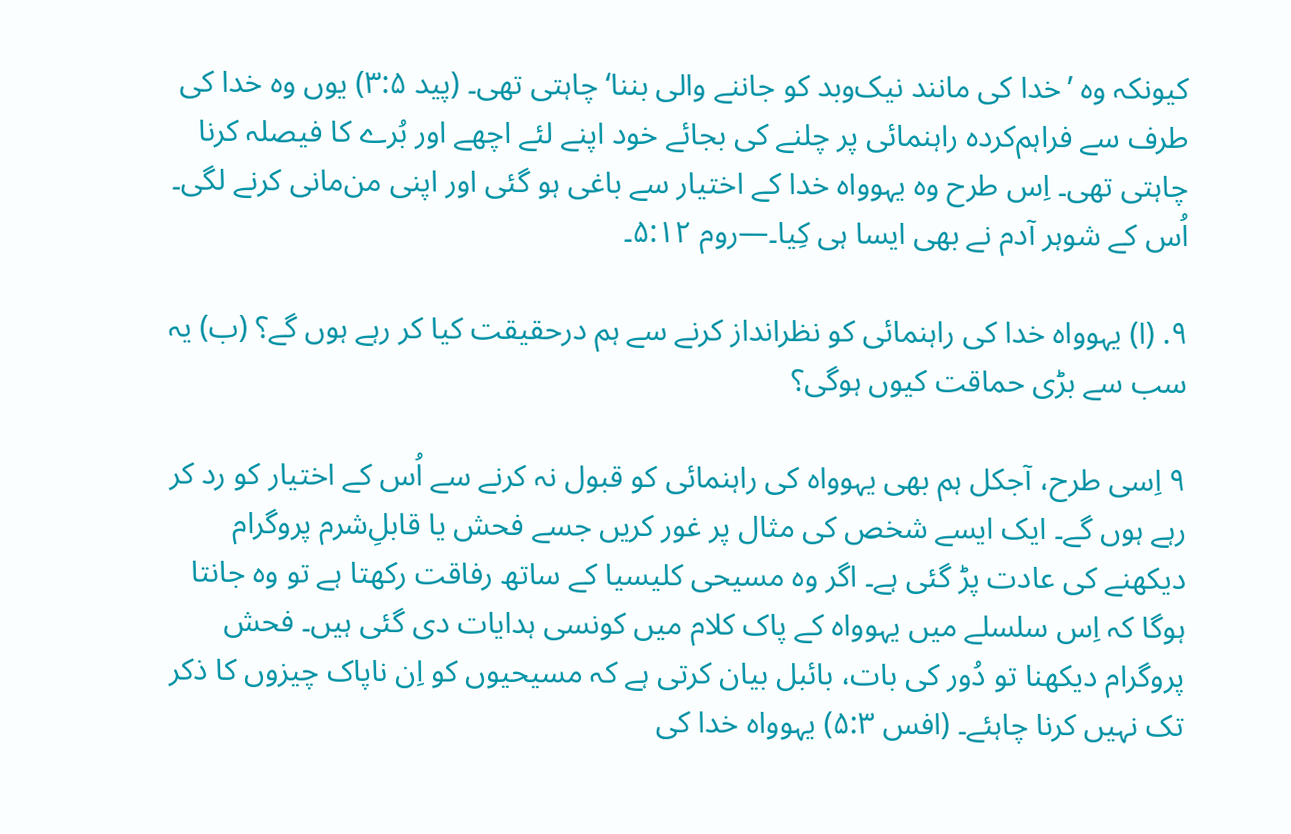کیونکہ وہ ’خدا کی مانند نیک‌وبد کو جاننے والی بننا‘ چاہتی تھی۔ (پید ۳:۵) یوں وہ خدا کی طرف سے فراہم‌کردہ راہنمائی پر چلنے کی بجائے خود اپنے لئے اچھے اور بُرے کا فیصلہ کرنا چاہتی تھی۔ اِس طرح وہ یہوواہ خدا کے اختیار سے باغی ہو گئی اور اپنی من‌مانی کرنے لگی۔ اُس کے شوہر آدم نے بھی ایسا ہی کِیا۔—روم ۵:۱۲۔

۹. (ا) یہوواہ خدا کی راہنمائی کو نظرانداز کرنے سے ہم درحقیقت کیا کر رہے ہوں گے؟ (ب) یہ سب سے بڑی حماقت کیوں ہوگی؟

۹ اِسی طرح، آجکل ہم بھی یہوواہ کی راہنمائی کو قبول نہ کرنے سے اُس کے اختیار کو رد کر رہے ہوں گے۔ ایک ایسے شخص کی مثال پر غور کریں جسے فحش یا قابلِ‌شرم پروگرام دیکھنے کی عادت پڑ گئی ہے۔ اگر وہ مسیحی کلیسیا کے ساتھ رفاقت رکھتا ہے تو وہ جانتا ہوگا کہ اِس سلسلے میں یہوواہ کے پاک کلام میں کونسی ہدایات دی گئی ہیں۔ فحش پروگرام دیکھنا تو دُور کی بات، بائبل بیان کرتی ہے کہ مسیحیوں کو اِن ناپاک چیزوں کا ذکر تک نہیں کرنا چاہئے۔ (افس ۵:۳) یہوواہ خدا کی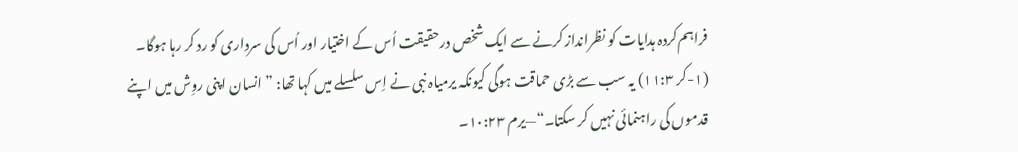فراہم‌کردہ ہدایات کو نظرانداز کرنے سے ایک شخص درحقیقت اُس کے اختیار اور اُس کی سرداری کو رد کر رہا ہوگا۔ (۱-کر ۱۱:۳) یہ سب سے بڑی حماقت ہوگی کیونکہ یرمیاہ نبی نے اِس سلسلے میں کہا تھا: ”انسان اپنی روِش میں اپنے قدموں کی راہنمائی نہیں کر سکتا۔“—یرم ۱۰:۲۳۔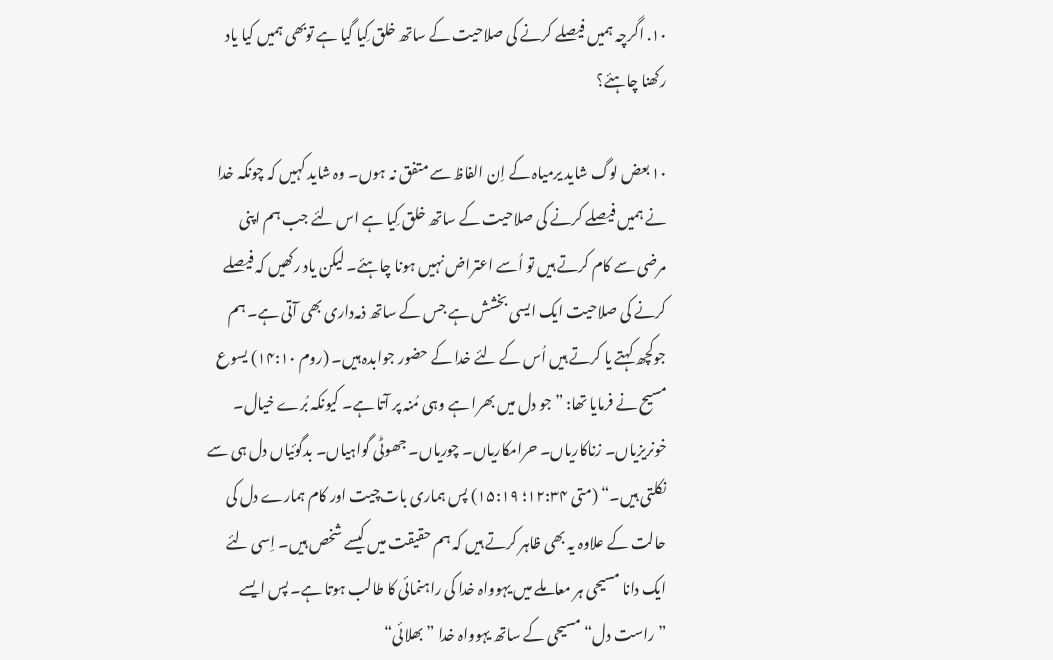۱۰. اگرچہ ہمیں فیصلے کرنے کی صلاحیت کے ساتھ خلق کِیا گیا ہے توبھی ہمیں کیا یاد رکھنا چاہئے؟

۱۰ بعض لوگ شاید یرمیاہ کے اِن الفاظ سے متفق نہ ہوں۔ وہ شاید کہیں کہ چونکہ خدا نے ہمیں فیصلے کرنے کی صلاحیت کے ساتھ خلق کِیا ہے اس لئے جب ہم اپنی مرضی سے کام کرتے ہیں تو اُسے اعتراض نہیں ہونا چاہئے۔ لیکن یاد رکھیں کہ فیصلے کرنے کی صلاحیت ایک ایسی بخشش ہے جس کے ساتھ ذمہ‌داری بھی آتی ہے۔ ہم جوکچھ کہتے یا کرتے ہیں اُس کے لئے خدا کے حضور جوابدہ ہیں۔ (روم ۱۴:۱۰) یسوع مسیح نے فرمایا تھا: ”جو دل میں بھرا ہے وہی مُنہ پر آتا ہے۔ کیونکہ بُرے خیال۔ خونریزیاں۔ زناکاریاں۔ حرامکاریاں۔ چوریاں۔ جھوٹی گواہیاں۔ بدگوئیاں دل ہی سے نکلتی ہیں۔“ (متی ۱۲:۳۴؛ ۱۵:۱۹) پس ہماری بات‌چیت اور کام ہمارے دل کی حالت کے علاوہ یہ بھی ظاہر کرتے ہیں کہ ہم حقیقت میں کیسے شخص ہیں۔ اِسی لئے ایک دانا مسیحی ہر معاملے میں یہوواہ خدا کی راہنمائی کا طالب ہوتا ہے۔ پس ایسے ”راست دل“ مسیحی کے ساتھ یہوواہ خدا ”بھلائی“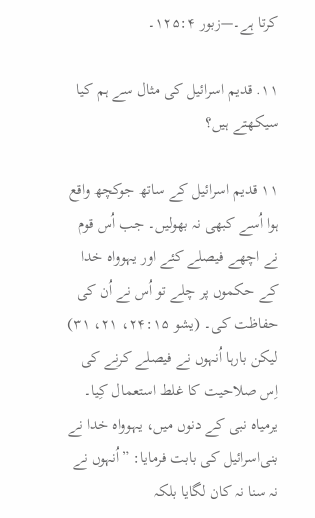کرتا ہے۔—زبور ۱۲۵:۴۔

۱۱. قدیم اسرائیل کی مثال سے ہم کیا سیکھتے ہیں؟

۱۱ قدیم اسرائیل کے ساتھ جوکچھ واقع ہوا اُسے کبھی نہ بھولیں۔ جب اُس قوم نے اچھے فیصلے کئے اور یہوواہ خدا کے حکموں پر چلے تو اُس نے اُن کی حفاظت کی۔ (یشو ۲۴:۱۵، ۲۱، ۳۱) لیکن بارہا اُنہوں نے فیصلے کرنے کی اِس صلاحیت کا غلط استعمال کِیا۔ یرمیاہ نبی کے دنوں میں، یہوواہ خدا نے بنی‌اسرائیل کی بابت فرمایا: ”اُنہوں نے نہ سنا نہ کان لگایا بلکہ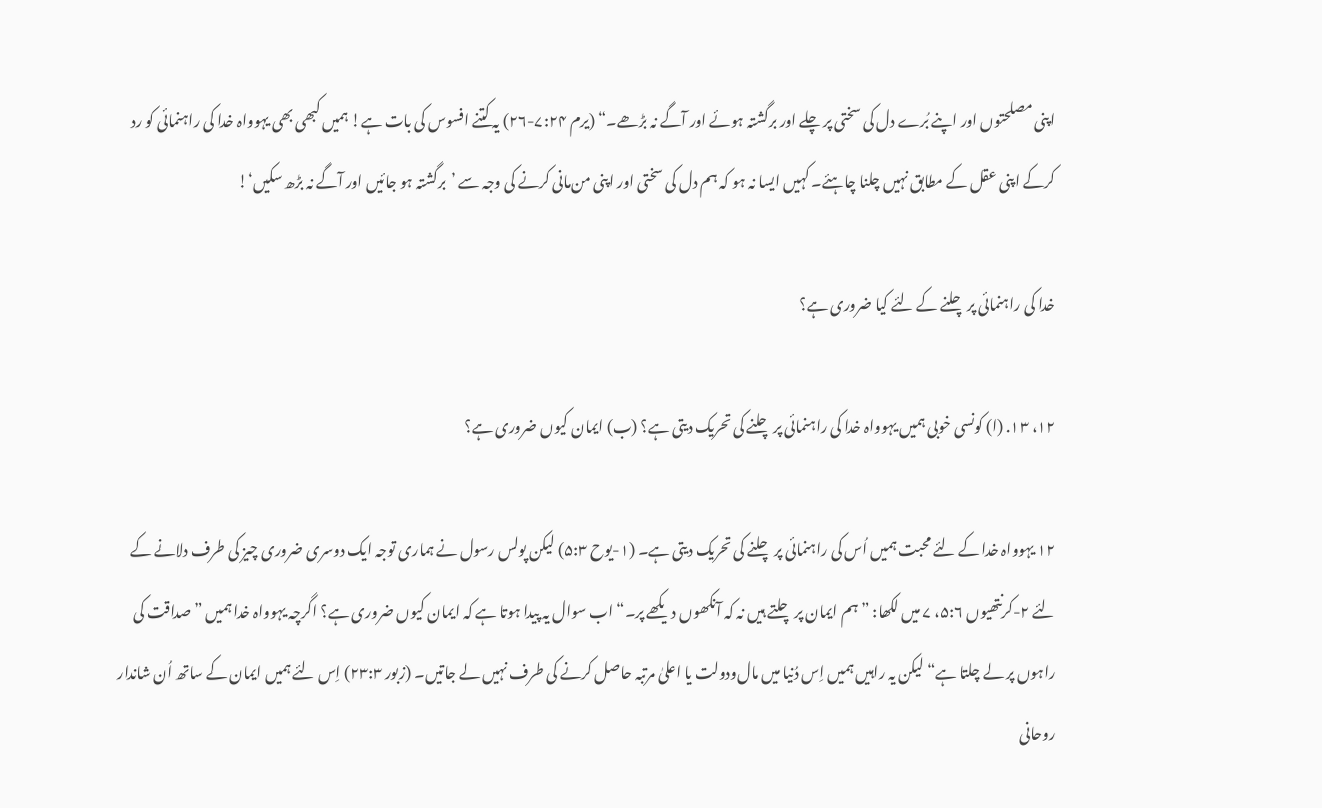اپنی مصلحتوں اور اپنے بُرے دل کی سختی پر چلے اور برگشتہ ہوئے اور آگے نہ بڑھے۔“ (یرم ۷:۲۴-۲۶) یہ کتنے افسوس کی بات ہے! ہمیں کبھی بھی یہوواہ خدا کی راہنمائی کو رد کرکے اپنی عقل کے مطابق نہیں چلنا چاہئے۔ کہیں ایسا نہ ہو کہ ہم دل کی سختی اور اپنی من‌مانی کرنے کی وجہ سے ’برگشتہ ہو جائیں اور آگے نہ بڑھ سکیں‘!

خدا کی راہنمائی پر چلنے کے لئے کیا ضروری ہے؟

۱۲، ۱۳. (ا) کونسی خوبی ہمیں یہوواہ خدا کی راہنمائی پر چلنے کی تحریک دیتی ہے؟ (ب) ایمان کیوں ضروری ہے؟

۱۲ یہوواہ خدا کے لئے محبت ہمیں اُس کی راہنمائی پر چلنے کی تحریک دیتی ہے۔ (۱-یوح ۵:۳) لیکن پولس رسول نے ہماری توجہ ایک دوسری ضروری چیز کی طرف دلانے کے لئے ۲-کرنتھیوں ۵:۶، ۷ میں لکھا: ”ہم ایمان پر چلتے ہیں نہ کہ آنکھوں دیکھے پر۔“ اب سوال یہ پیدا ہوتا ہے کہ ایمان کیوں ضروری ہے؟ اگرچہ یہوواہ خدا ہمیں ”صداقت کی راہوں پر لے چلتا ہے“ لیکن یہ راہیں ہمیں اِس دُنیا میں مال‌ودولت یا اعلیٰ مرتبہ حاصل کرنے کی طرف نہیں لے جاتیں۔ (زبور ۲۳:۳) اِس لئے ہمیں ایمان کے ساتھ اُن شاندار روحانی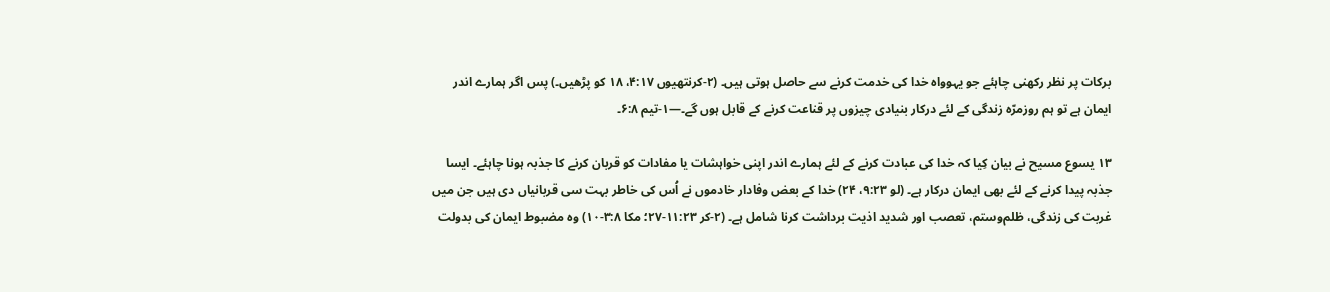برکات پر نظر رکھنی چاہئے جو یہوواہ خدا کی خدمت کرنے سے حاصل ہوتی ہیں۔ (۲-کرنتھیوں ۴:۱۷، ۱۸ کو پڑھیں۔) پس اگر ہمارے اندر ایمان ہے تو ہم روزمرّہ زندگی کے لئے درکار بنیادی چیزوں پر قناعت کرنے کے قابل ہوں گے۔—۱-تیم ۶:۸۔

۱۳ یسوع مسیح نے بیان کِیا کہ خدا کی عبادت کرنے کے لئے ہمارے اندر اپنی خواہشات یا مفادات کو قربان کرنے کا جذبہ ہونا چاہئے۔ ایسا جذبہ پیدا کرنے کے لئے بھی ایمان درکار ہے۔ (لو ۹:۲۳، ۲۴) خدا کے بعض وفادار خادموں نے اُس کی خاطر بہت سی قربانیاں دی ہیں جن میں غربت کی زندگی، ظلم‌وستم، تعصب اور شدید اذیت برداشت کرنا شامل ہے۔ (۲-کر ۱۱:۲۳-۲۷؛ مکا ۳:۸-۱۰) وہ مضبوط ایمان کی بدولت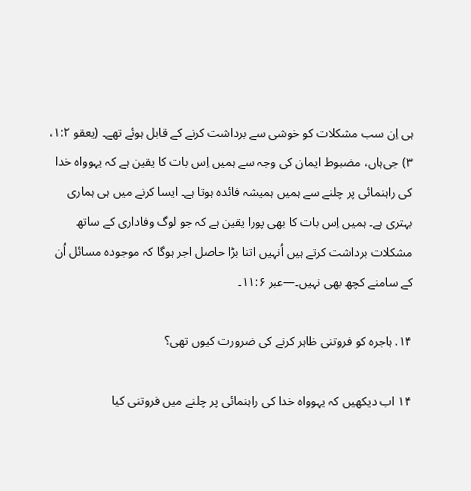ہی اِن سب مشکلات کو خوشی سے برداشت کرنے کے قابل ہوئے تھے۔ (یعقو ۱:۲، ۳) جی‌ہاں، مضبوط ایمان کی وجہ سے ہمیں اِس بات کا یقین ہے کہ یہوواہ خدا کی راہنمائی پر چلنے سے ہمیں ہمیشہ فائدہ ہوتا ہے۔ ایسا کرنے میں ہی ہماری بہتری ہے۔ ہمیں اِس بات کا بھی پورا یقین ہے کہ جو لوگ وفاداری کے ساتھ مشکلات برداشت کرتے ہیں اُنہیں اتنا بڑا حاصل اجر ہوگا کہ موجودہ مسائل اُن کے سامنے کچھ بھی نہیں۔—عبر ۱۱:۶۔

۱۴. ہاجرہ کو فروتنی ظاہر کرنے کی ضرورت کیوں تھی؟

۱۴ اب دیکھیں کہ یہوواہ خدا کی راہنمائی پر چلنے میں فروتنی کیا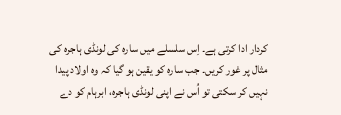کردار ادا کرتی ہے۔ اِس سلسلے میں سارہ کی لونڈی ہاجرہ کی مثال پر غور کریں۔ جب سارہ کو یقین ہو گیا کہ وہ اولاد پیدا نہیں کر سکتی تو اُس نے اپنی لونڈی ہاجرہ، ابرہام کو دے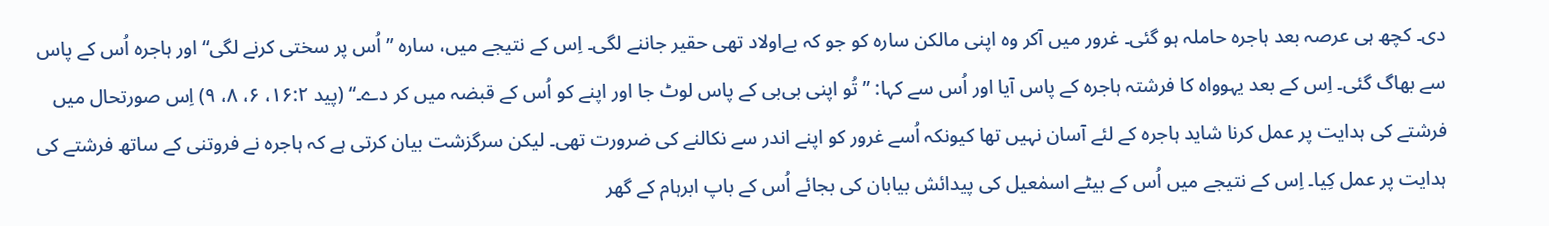دی۔ کچھ ہی عرصہ بعد ہاجرہ حاملہ ہو گئی۔ غرور میں آکر وہ اپنی مالکن سارہ کو جو کہ بےاولاد تھی حقیر جاننے لگی۔ اِس کے نتیجے میں، سارہ ”اُس پر سختی کرنے لگی“ اور ہاجرہ اُس کے پاس سے بھاگ گئی۔ اِس کے بعد یہوواہ کا فرشتہ ہاجرہ کے پاس آیا اور اُس سے کہا: ”تُو اپنی بی‌بی کے پاس لوٹ جا اور اپنے کو اُس کے قبضہ میں کر دے۔“ (پید ۱۶:۲، ۶، ۸، ۹) اِس صورتحال میں فرشتے کی ہدایت پر عمل کرنا شاید ہاجرہ کے لئے آسان نہیں تھا کیونکہ اُسے غرور کو اپنے اندر سے نکالنے کی ضرورت تھی۔ لیکن سرگزشت بیان کرتی ہے کہ ہاجرہ نے فروتنی کے ساتھ فرشتے کی ہدایت پر عمل کِیا۔ اِس کے نتیجے میں اُس کے بیٹے اسمٰعیل کی پیدائش بیابان کی بجائے اُس کے باپ ابرہام کے گھر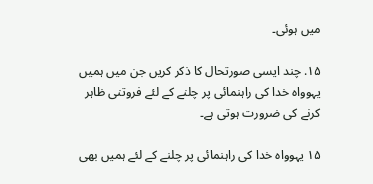میں ہوئی۔

۱۵. چند ایسی صورتحال کا ذکر کریں جن میں ہمیں یہوواہ خدا کی راہنمائی پر چلنے کے لئے فروتنی ظاہر کرنے کی ضرورت ہوتی ہے۔

۱۵ یہوواہ خدا کی راہنمائی پر چلنے کے لئے ہمیں بھی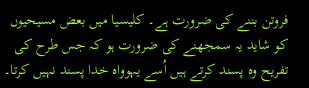فروتن بننے کی ضرورت ہے۔ کلیسیا میں بعض مسیحیوں کو شاید یہ سمجھنے کی ضرورت ہو کہ جس طرح کی تفریح وہ پسند کرتے ہیں اُسے یہوواہ خدا پسند نہیں کرتا۔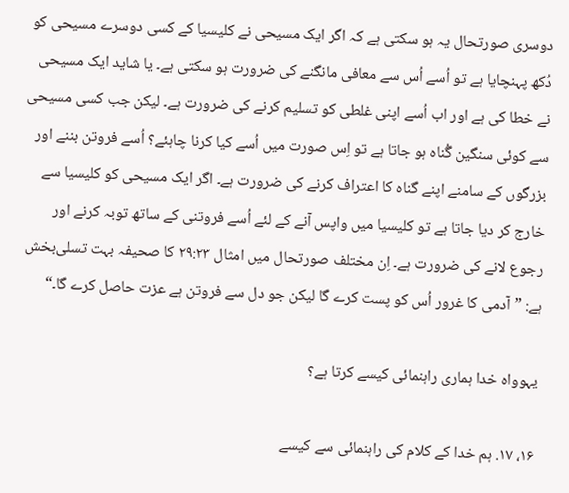دوسری صورتحال یہ ہو سکتی ہے کہ اگر ایک مسیحی نے کلیسیا کے کسی دوسرے مسیحی کو دُکھ پہنچایا ہے تو اُسے اُس سے معافی مانگنے کی ضرورت ہو سکتی ہے۔ یا شاید ایک مسیحی نے خطا کی ہے اور اب اُسے اپنی غلطی کو تسلیم کرنے کی ضرورت ہے۔ لیکن جب کسی مسیحی سے کوئی سنگین گُناہ ہو جاتا ہے تو اِس صورت میں اُسے کیا کرنا چاہئے؟ اُسے فروتن بننے اور بزرگوں کے سامنے اپنے گناہ کا اعتراف کرنے کی ضرورت ہے۔ اگر ایک مسیحی کو کلیسیا سے خارج کر دیا جاتا ہے تو کلیسیا میں واپس آنے کے لئے اُسے فروتنی کے ساتھ توبہ کرنے اور رجوع لانے کی ضرورت ہے۔ اِن مختلف صورتحال میں امثال ۲۹:۲۳ کا صحیفہ بہت تسلی‌بخش ہے: ”آدمی کا غرور اُس کو پست کرے گا لیکن جو دل سے فروتن ہے عزت حاصل کرے گا۔“

یہوواہ خدا ہماری راہنمائی کیسے کرتا ہے؟

۱۶، ۱۷. ہم خدا کے کلام کی راہنمائی سے کیسے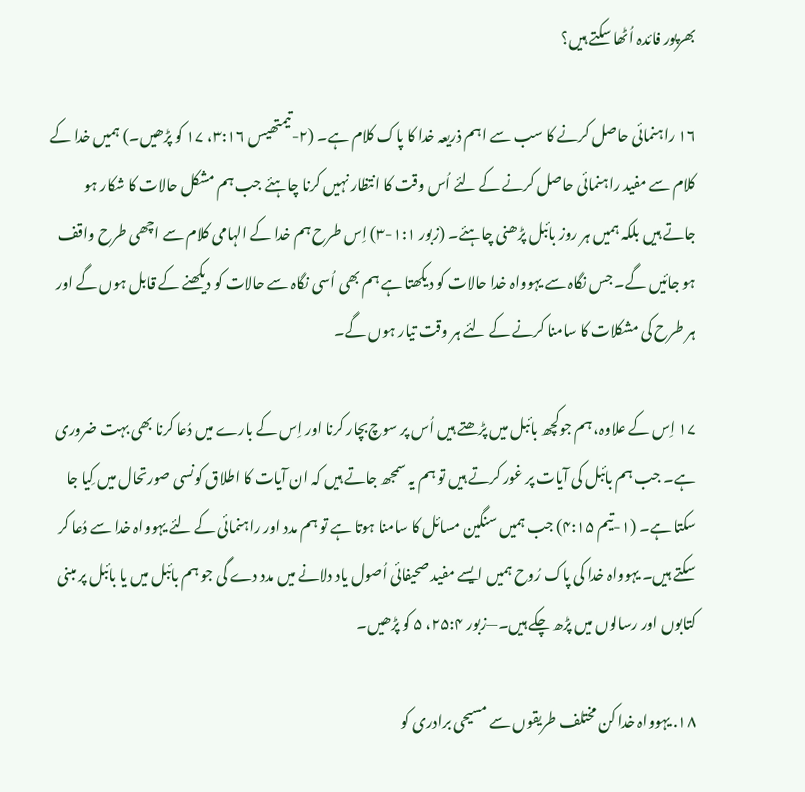بھرپور فائدہ اُٹھا سکتے ہیں؟

۱۶ راہنمائی حاصل کرنے کا سب سے اہم ذریعہ خدا کا پاک کلام ہے۔ (۲-تیمتھیس ۳:۱۶، ۱۷ کو پڑھیں۔) ہمیں خدا کے کلام سے مفید راہنمائی حاصل کرنے کے لئے اُس وقت کا انتظار نہیں کرنا چاہئے جب ہم مشکل حالات کا شکار ہو جاتے ہیں بلکہ ہمیں ہر روز بائبل پڑھنی چاہئے۔ (زبور ۱:۱-۳) اِس طرح ہم خدا کے الہامی کلام سے اچھی طرح واقف ہو جائیں گے۔ جس نگاہ سے یہوواہ خدا حالات کو دیکھتا ہے ہم بھی اُسی نگاہ سے حالات کو دیکھنے کے قابل ہوں گے اور ہر طرح کی مشکلات کا سامنا کرنے کے لئے ہر وقت تیار ہوں گے۔

۱۷ اِس کے علاوہ، ہم جوکچھ بائبل میں پڑھتے ہیں اُس پر سوچ‌بچار کرنا اور اِس کے بارے میں دُعا کرنا بھی بہت ضروری ہے۔ جب ہم بائبل کی آیات پر غور کرتے ہیں تو ہم یہ سمجھ جاتے ہیں کہ ان آیات کا اطلاق کونسی صورتحال میں کِیا جا سکتا ہے۔ (۱-تیم ۴:۱۵) جب ہمیں سنگین مسائل کا سامنا ہوتا ہے تو ہم مدد اور راہنمائی کے لئے یہوواہ خدا سے دُعا کر سکتے ہیں۔ یہوواہ خدا کی پاک رُوح ہمیں ایسے مفید صحیفائی اُصول یاد دلانے میں مدد دے گی جو ہم بائبل میں یا بائبل پر مبنی کتابوں اور رسالوں میں پڑھ چکے ہیں۔—زبور ۲۵:۴، ۵ کو پڑھیں۔

۱۸. یہوواہ خدا کن مختلف طریقوں سے مسیحی برادری کو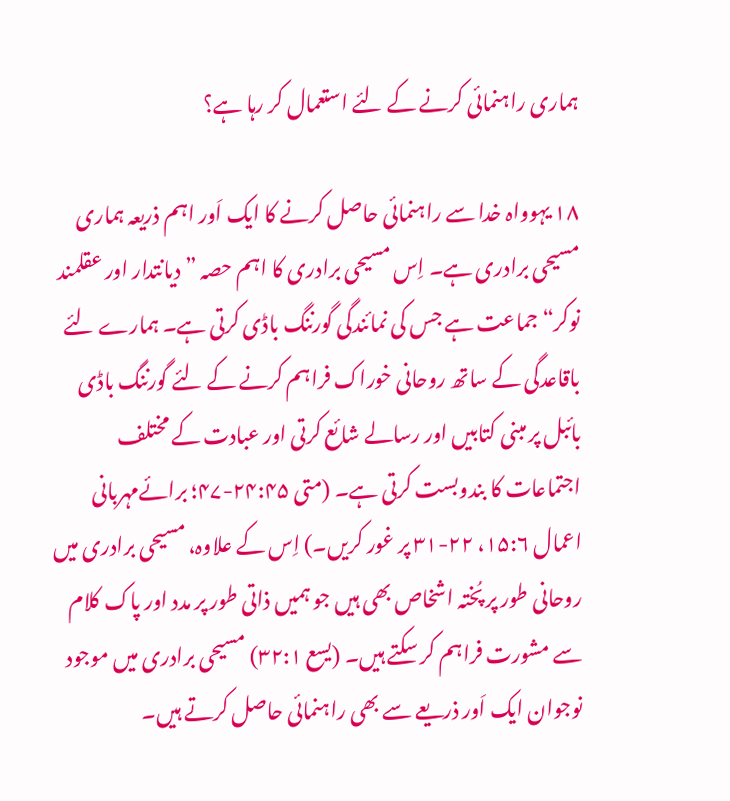ہماری راہنمائی کرنے کے لئے استعمال کر رہا ہے؟

۱۸ یہوواہ خدا سے راہنمائی حاصل کرنے کا ایک اَور اہم ذریعہ ہماری مسیحی برادری ہے۔ اِس مسیحی برادری کا اہم حصہ ”دیانتدار اور عقلمند نوکر“ جماعت ہے جس کی نمائندگی گورننگ باڈی کرتی ہے۔ ہمارے لئے باقاعدگی کے ساتھ روحانی خوراک فراہم کرنے کے لئے گورننگ باڈی بائبل پر مبنی کتابیں اور رسالے شائع کرتی اور عبادت کے مختلف اجتماعات کا بندوبست کرتی ہے۔ (متی ۲۴:۴۵-۴۷؛ برائےمہربانی اعمال ۱۵:۶، ۲۲-۳۱ پر غور کریں۔) اِس کے علاوہ، مسیحی برادری میں روحانی طور پر پُختہ اشخاص بھی ہیں جو ہمیں ذاتی طور پر مدد اور پاک کلام سے مشورت فراہم کر سکتے ہیں۔ (یسع ۳۲:۱) مسیحی برادری میں موجود نوجوان ایک اَور ذریعے سے بھی راہنمائی حاصل کرتے ہیں۔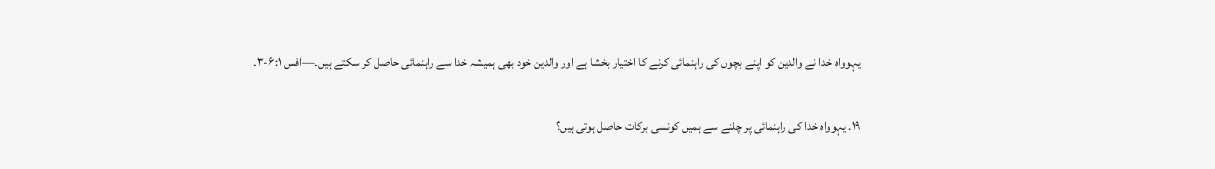یہوواہ خدا نے والدین کو اپنے بچوں کی راہنمائی کرنے کا اختیار بخشا ہے اور والدین خود بھی ہمیشہ خدا سے راہنمائی حاصل کر سکتے ہیں۔—افس ۶:۱-۳۔

۱۹. یہوواہ خدا کی راہنمائی پر چلنے سے ہمیں کونسی برکات حاصل ہوتی ہیں؟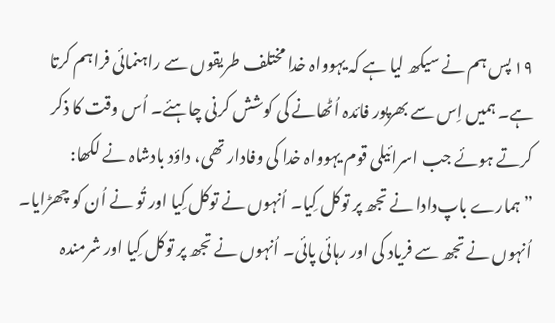۱۹ پس ہم نے سیکھ لیا ہے کہ یہوواہ خدا مختلف طریقوں سے راہنمائی فراہم کرتا ہے۔ ہمیں اِس سے بھرپور فائدہ اُٹھانے کی کوشش کرنی چاہئے۔ اُس وقت کا ذکر کرتے ہوئے جب اسرائیلی قوم یہوواہ خدا کی وفادار تھی، داؤد بادشاہ نے لکھا: ”ہمارے باپ‌دادا نے تجھ پر توکل کِیا۔ اُنہوں نے توکل کِیا اور تُو نے اُن کو چھڑایا۔ اُنہوں نے تجھ سے فریاد کی اور رہائی پائی۔ اُنہوں نے تجھ پر توکل کِیا اور شرمندہ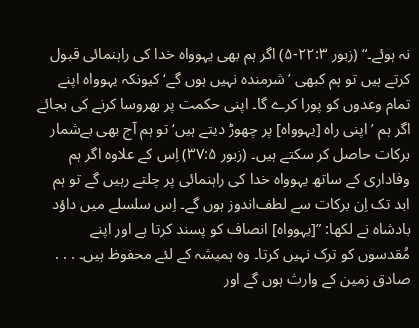نہ ہوئے۔“ (زبور ۲۲:۳-۵) اگر ہم بھی یہوواہ خدا کی راہنمائی قبول کرتے ہیں تو ہم کبھی ’شرمندہ نہیں ہوں گے‘ کیونکہ یہوواہ اپنے تمام وعدوں کو پورا کرے گا۔ اپنی حکمت پر بھروسا کرنے کی بجائے اگر ہم ’اپنی راہ [یہوواہ] پر چھوڑ دیتے ہیں‘ تو ہم آج بھی بےشمار برکات حاصل کر سکتے ہیں۔ (زبور ۳۷:۵) اِس کے علاوہ اگر ہم وفاداری کے ساتھ یہوواہ خدا کی راہنمائی پر چلتے رہیں گے تو ہم ابد تک اِن برکات سے لطف‌اندوز ہوں گے۔ اِس سلسلے میں داؤد بادشاہ نے لکھا: ”[یہوواہ] انصاف کو پسند کرتا ہے اور اپنے مُقدسوں کو ترک نہیں کرتا۔ وہ ہمیشہ کے لئے محفوظ ہیں۔ . . . صادق زمین کے وارث ہوں گے اور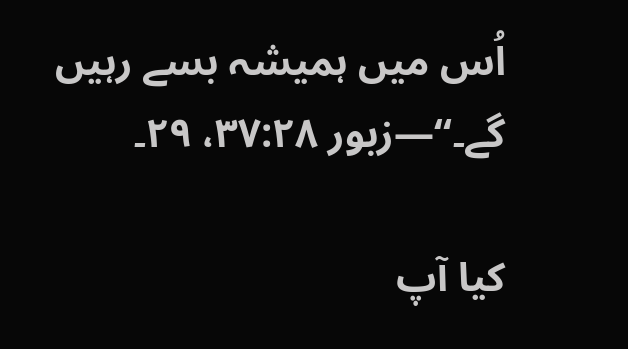اُس میں ہمیشہ بسے رہیں گے۔“—زبور ۳۷:۲۸، ۲۹۔

کیا آپ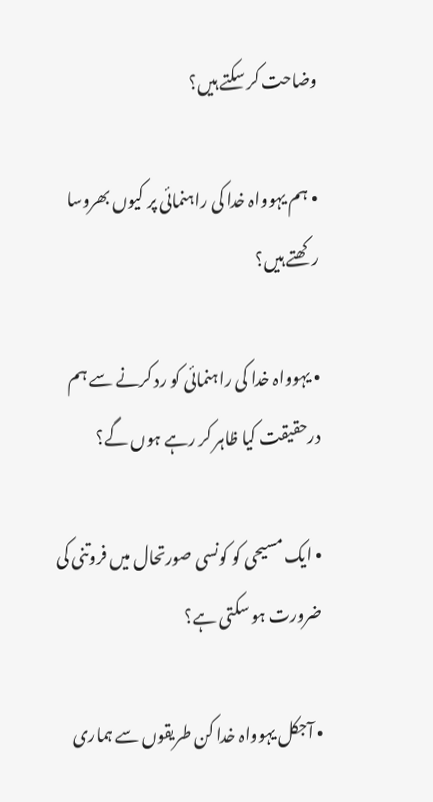وضاحت کر سکتے ہیں؟

• ہم یہوواہ خدا کی راہنمائی پر کیوں بھروسا رکھتے ہیں؟

• یہوواہ خدا کی راہنمائی کو رد کرنے سے ہم درحقیقت کیا ظاہر کر رہے ہوں گے؟

• ایک مسیحی کو کونسی صورتحال میں فروتنی کی ضرورت ہو سکتی ہے؟

• آجکل یہوواہ خدا کن طریقوں سے ہماری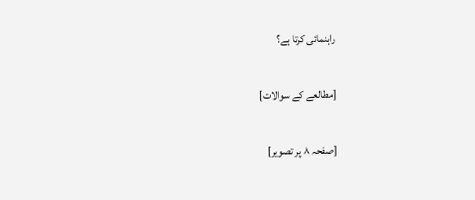راہنمائی کرتا ہے؟

[مطالعے کے سوالات]

[صفحہ ۸ پر تصویر]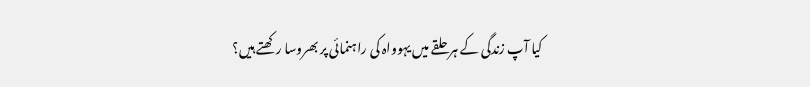کیا آپ زندگی کے ہر حلقے میں یہوواہ کی راہنمائی پر بھروسا رکھتے ہیں؟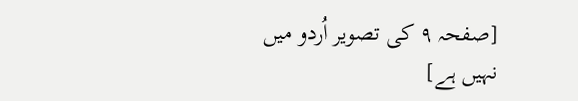[صفحہ ۹ کی تصویر اُردو میں نہیں ہے]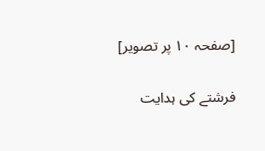[صفحہ ۱۰ پر تصویر]

فرشتے کی ہدایت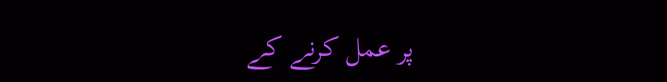پر عمل کرنے کے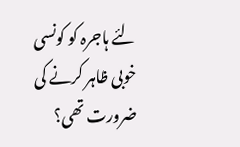لئے ہاجرہ کو کونسی خوبی ظاہر کرنے کی ضرورت تھی؟